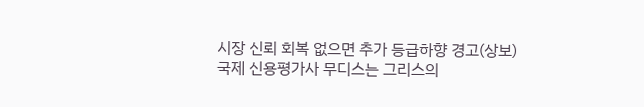시장 신뢰 회복 없으면 추가 등급하향 경고(상보)
국제 신용평가사 무디스는 그리스의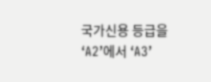국가신용 등급을 ‘A2’에서 ‘A3’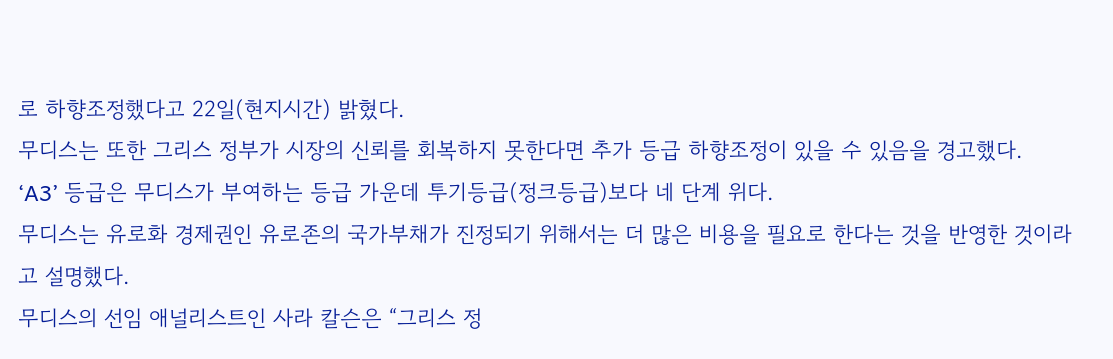로 하향조정했다고 22일(현지시간) 밝혔다.
무디스는 또한 그리스 정부가 시장의 신뢰를 회복하지 못한다면 추가 등급 하향조정이 있을 수 있음을 경고했다.
‘A3’ 등급은 무디스가 부여하는 등급 가운데 투기등급(정크등급)보다 네 단계 위다.
무디스는 유로화 경제권인 유로존의 국가부채가 진정되기 위해서는 더 많은 비용을 필요로 한다는 것을 반영한 것이라고 설명했다.
무디스의 선임 애널리스트인 사라 칼슨은 “그리스 정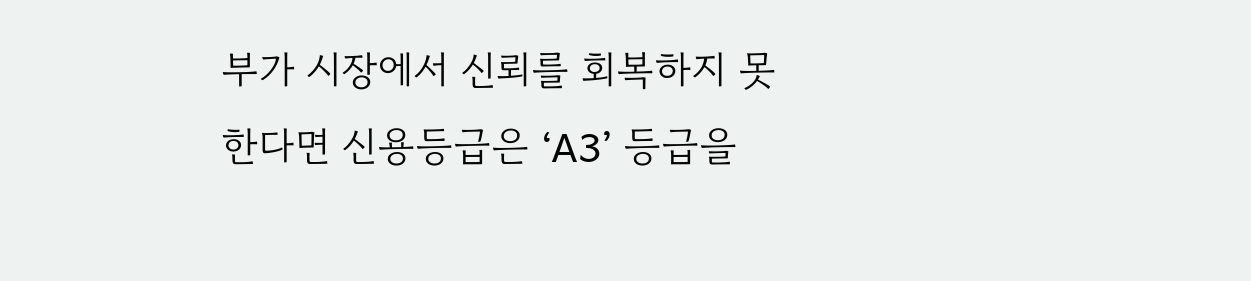부가 시장에서 신뢰를 회복하지 못한다면 신용등급은 ‘A3’ 등급을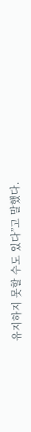유지하지 못할 수도 있다”고 말했다.